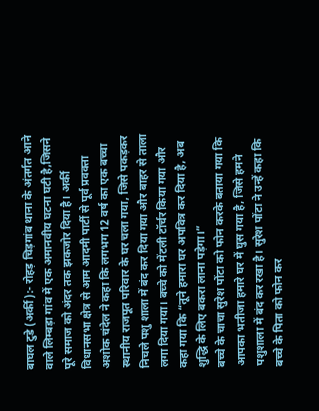बाघल टुडे (अर्की):- रोहड़ चिड़गांब थाना के अंतर्गत आने वाले लिम्बड़ा गांव में एक अमानवीय घटना घटी है,जिसने पूरे समाज को अंदर तक झकजोर दिया है। अर्की विधानसभा क्षेत्र से आम आदमी पार्टी से पूर्व प्रवक्ता अशोक चंदेल ने कहा कि लगभग 12 वर्ष का एक बच्चा स्थानीय राजपूत परिवार के घर चला गया, जिसे पकड़कर निचले पशु शाला में बंद कर दिया गया और बाहर से ताला लगा दिया गया। बच्चे को मेंटली टॉर्चर किया गया और कहा गया कि “तूने हमारा घर अपवित्र कर दिया है, अब शुद्धि के लिए बकरा लाना पड़ेगा।”
बच्चे के चाचा सुरेश पोंटा को फोन करके बताया गया कि आपका भतीजा हमारे घर में घुस गया है, जिसे हमने पशुशाला में बंद कर रखा है। सुरेश पोंटा ने उन्हें कहा कि बच्चे के पिता को फोन कर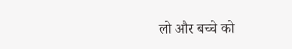लो और बच्चे को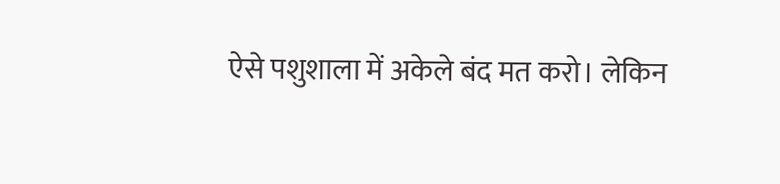ऐसे पशुशाला में अकेले बंद मत करो। लेकिन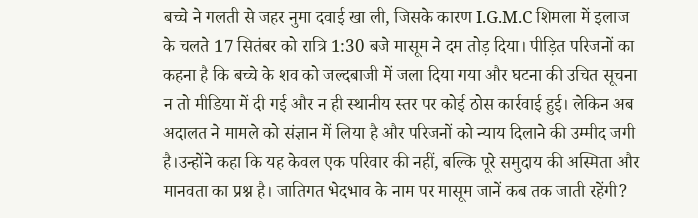बच्चे ने गलती से जहर नुमा दवाई खा ली, जिसके कारण I.G.M.C शिमला में इलाज के चलते 17 सितंबर को रात्रि 1:30 बजे मासूम ने दम तोड़ दिया। पीड़ित परिजनों का कहना है कि बच्चे के शव को जल्दबाजी में जला दिया गया और घटना की उचित सूचना न तो मीडिया में दी गई और न ही स्थानीय स्तर पर कोई ठोस कार्रवाई हुई। लेकिन अब अदालत ने मामले को संज्ञान में लिया है और परिजनों को न्याय दिलाने की उम्मीद जगी है।उन्होंने कहा कि यह केवल एक परिवार की नहीं, बल्कि पूरे समुदाय की अस्मिता और मानवता का प्रश्न है। जातिगत भेदभाव के नाम पर मासूम जानें कब तक जाती रहेंगी?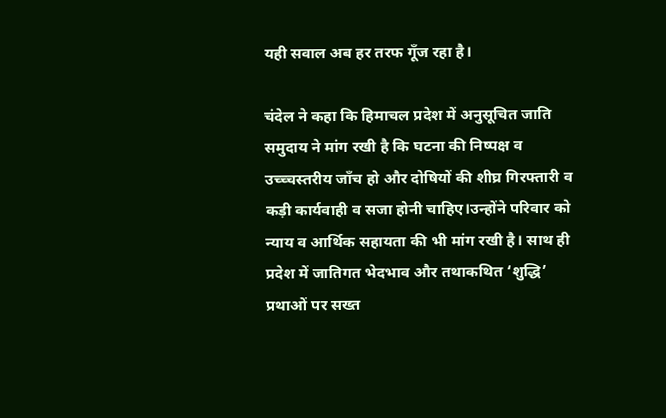यही सवाल अब हर तरफ गूँज रहा है।

चंदेल ने कहा कि हिमाचल प्रदेश में अनुसूचित जाति समुदाय ने मांग रखी है कि घटना की निष्पक्ष व उच्च्चस्तरीय जाँच हो और दोषियों की शीघ्र गिरफ्तारी व कड़ी कार्यवाही व सजा होनी चाहिए।उन्होंने परिवार को न्याय व आर्थिक सहायता की भी मांग रखी है। साथ ही प्रदेश में जातिगत भेदभाव और तथाकथित ‘शुद्धि’ प्रथाओं पर सख्त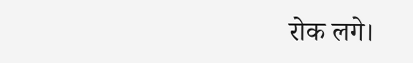रोक लगे।